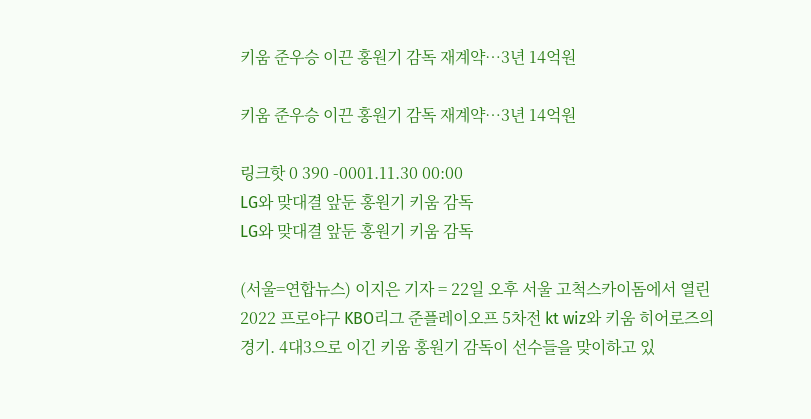키움 준우승 이끈 홍원기 감독 재계약…3년 14억원

키움 준우승 이끈 홍원기 감독 재계약…3년 14억원

링크핫 0 390 -0001.11.30 00:00
LG와 맞대결 앞둔 홍원기 키움 감독
LG와 맞대결 앞둔 홍원기 키움 감독

(서울=연합뉴스) 이지은 기자 = 22일 오후 서울 고척스카이돔에서 열린 2022 프로야구 KBO리그 준플레이오프 5차전 kt wiz와 키움 히어로즈의 경기. 4대3으로 이긴 키움 홍원기 감독이 선수들을 맞이하고 있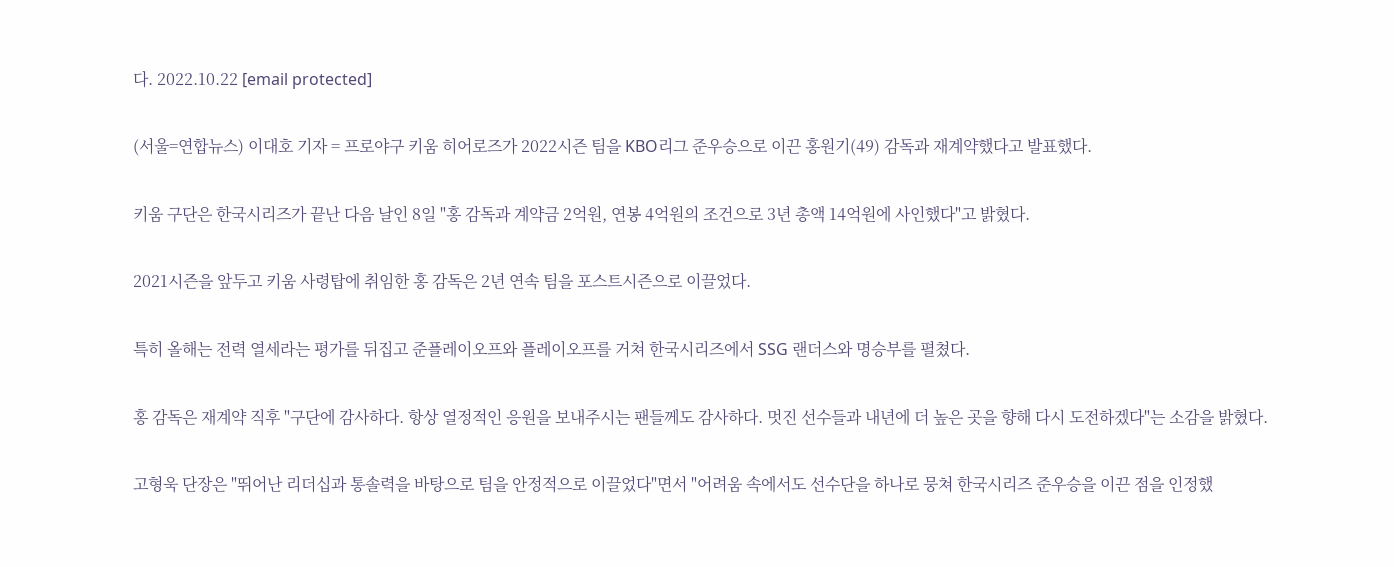다. 2022.10.22 [email protected]

(서울=연합뉴스) 이대호 기자 = 프로야구 키움 히어로즈가 2022시즌 팀을 KBO리그 준우승으로 이끈 홍원기(49) 감독과 재계약했다고 발표했다.

키움 구단은 한국시리즈가 끝난 다음 날인 8일 "홍 감독과 계약금 2억원, 연봉 4억원의 조건으로 3년 총액 14억원에 사인했다"고 밝혔다.

2021시즌을 앞두고 키움 사령탑에 취임한 홍 감독은 2년 연속 팀을 포스트시즌으로 이끌었다.

특히 올해는 전력 열세라는 평가를 뒤집고 준플레이오프와 플레이오프를 거쳐 한국시리즈에서 SSG 랜더스와 명승부를 펼쳤다.

홍 감독은 재계약 직후 "구단에 감사하다. 항상 열정적인 응원을 보내주시는 팬들께도 감사하다. 멋진 선수들과 내년에 더 높은 곳을 향해 다시 도전하겠다"는 소감을 밝혔다.

고형욱 단장은 "뛰어난 리더십과 통솔력을 바탕으로 팀을 안정적으로 이끌었다"면서 "어려움 속에서도 선수단을 하나로 뭉쳐 한국시리즈 준우승을 이끈 점을 인정했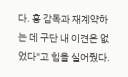다. 홍 감독과 재계약하는 데 구단 내 이견은 없었다"고 힘을 실어줬다.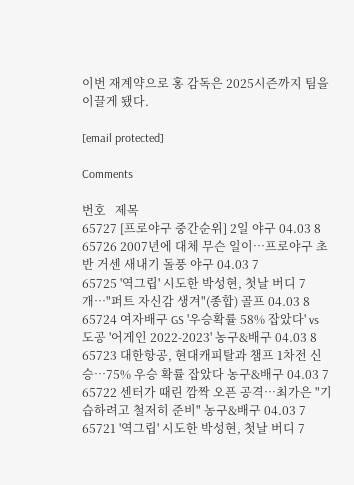이번 재계약으로 홍 감독은 2025시즌까지 팀을 이끌게 됐다.

[email protected]

Comments

번호   제목
65727 [프로야구 중간순위] 2일 야구 04.03 8
65726 2007년에 대체 무슨 일이…프로야구 초반 거센 새내기 돌풍 야구 04.03 7
65725 '역그립' 시도한 박성현, 첫날 버디 7개…"퍼트 자신감 생겨"(종합) 골프 04.03 8
65724 여자배구 GS '우승확률 58% 잡았다' vs 도공 '어게인 2022-2023' 농구&배구 04.03 8
65723 대한항공, 현대캐피탈과 챔프 1차전 신승…75% 우승 확률 잡았다 농구&배구 04.03 7
65722 센터가 때린 깜짝 오픈 공격…최가은 "기습하려고 철저히 준비" 농구&배구 04.03 7
65721 '역그립' 시도한 박성현, 첫날 버디 7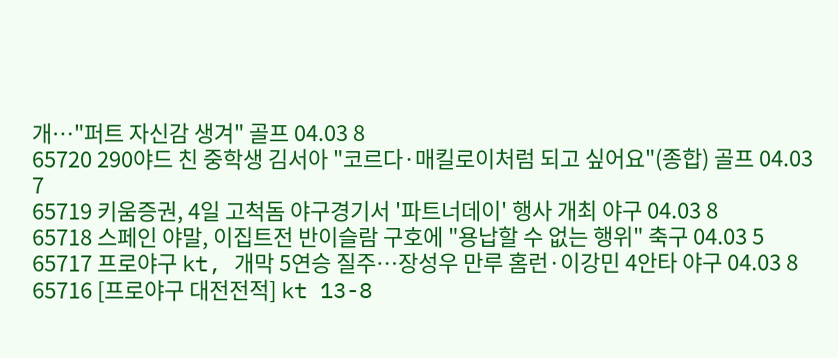개…"퍼트 자신감 생겨" 골프 04.03 8
65720 290야드 친 중학생 김서아 "코르다·매킬로이처럼 되고 싶어요"(종합) 골프 04.03 7
65719 키움증권, 4일 고척돔 야구경기서 '파트너데이' 행사 개최 야구 04.03 8
65718 스페인 야말, 이집트전 반이슬람 구호에 "용납할 수 없는 행위" 축구 04.03 5
65717 프로야구 kt, 개막 5연승 질주…장성우 만루 홈런·이강민 4안타 야구 04.03 8
65716 [프로야구 대전전적] kt 13-8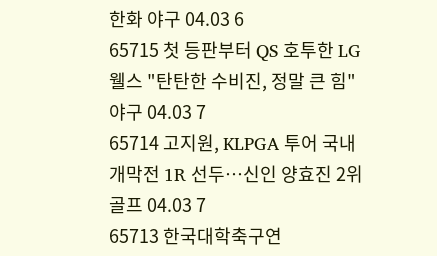한화 야구 04.03 6
65715 첫 등판부터 QS 호투한 LG 웰스 "탄탄한 수비진, 정말 큰 힘" 야구 04.03 7
65714 고지원, KLPGA 투어 국내 개막전 1R 선두…신인 양효진 2위 골프 04.03 7
65713 한국대학축구연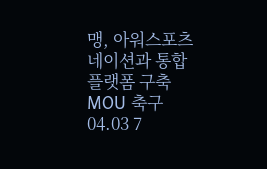맹, 아워스포츠네이션과 통합 플랫폼 구축 MOU 축구 04.03 7